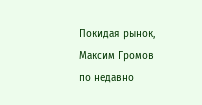Покидая рынок, Максим Громов по недавно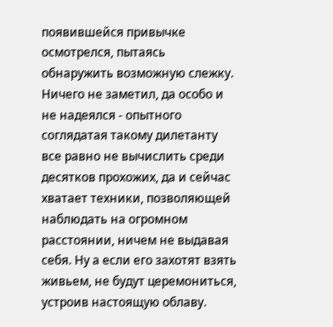появившейся привычке осмотрелся, пытаясь обнаружить возможную слежку. Ничего не заметил, да особо и не надеялся - опытного соглядатая такому дилетанту все равно не вычислить среди десятков прохожих, да и сейчас хватает техники, позволяющей наблюдать на огромном расстоянии, ничем не выдавая себя. Ну а если его захотят взять живьем, не будут церемониться, устроив настоящую облаву.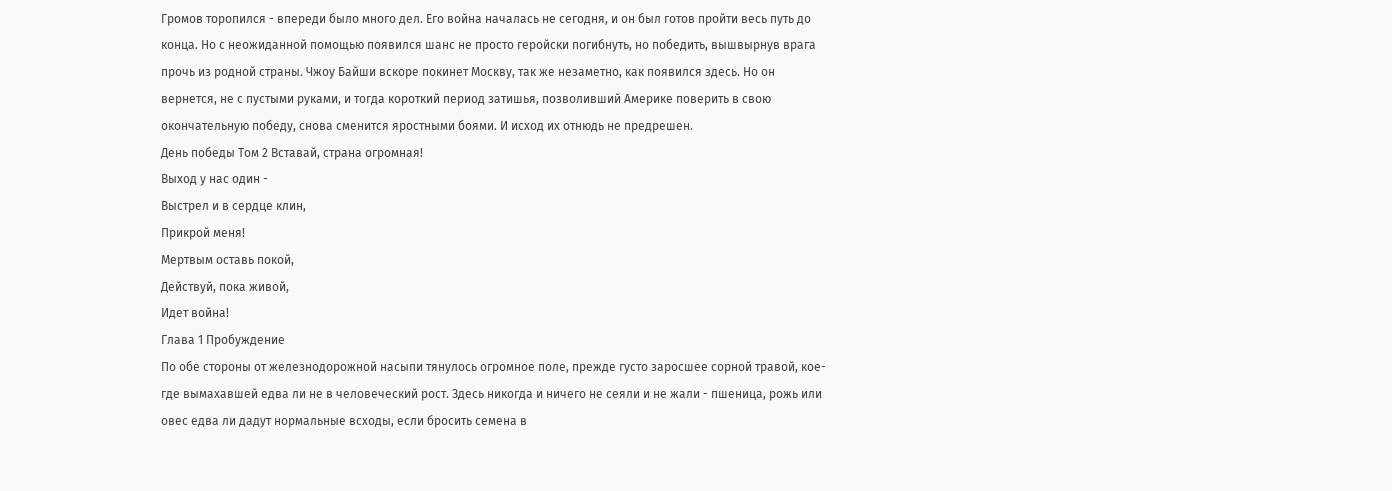Громов торопился - впереди было много дел. Его война началась не сегодня, и он был готов пройти весь путь до конца. Но с неожиданной помощью появился шанс не просто геройски погибнуть, но победить, вышвырнув врага прочь из родной страны. Чжоу Байши вскоре покинет Москву, так же незаметно, как появился здесь. Но он вернется, не с пустыми руками, и тогда короткий период затишья, позволивший Америке поверить в свою окончательную победу, снова сменится яростными боями. И исход их отнюдь не предрешен.
День победы Том 2 Вставай, страна огромная!
Выход у нас один -
Выстрел и в сердце клин,
Прикрой меня!
Мертвым оставь покой,
Действуй, пока живой,
Идет война!
Глава 1 Пробуждение
По обе стороны от железнодорожной насыпи тянулось огромное поле, прежде густо заросшее сорной травой, кое-где вымахавшей едва ли не в человеческий рост. Здесь никогда и ничего не сеяли и не жали - пшеница, рожь или овес едва ли дадут нормальные всходы, если бросить семена в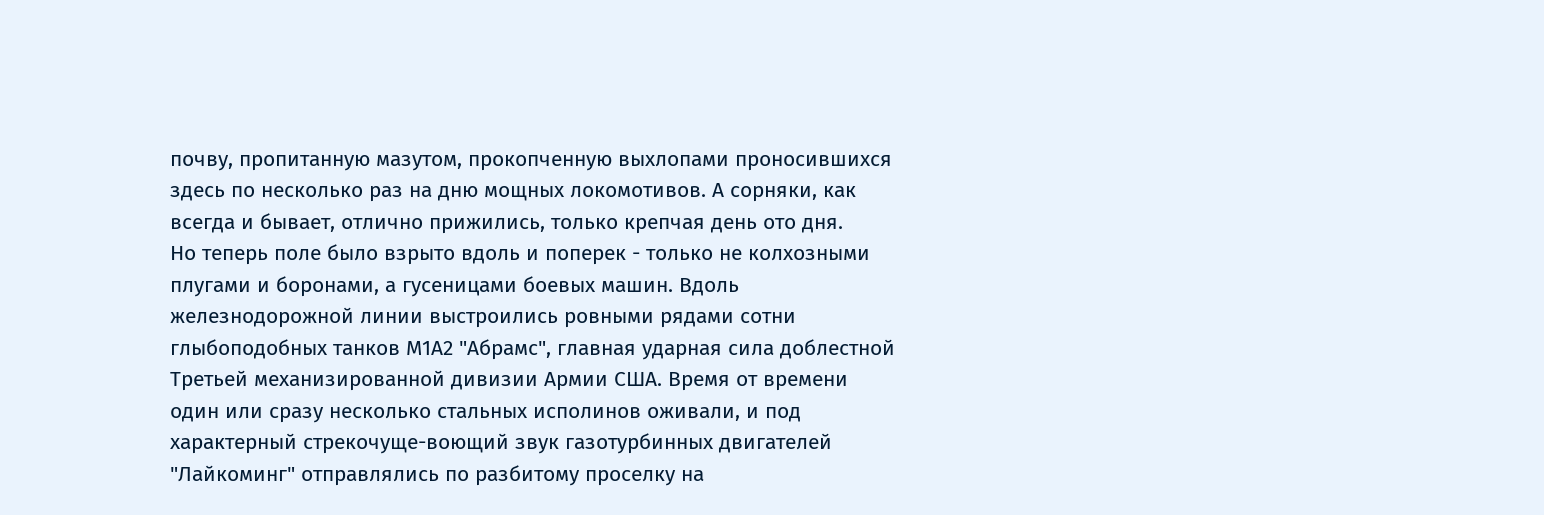почву, пропитанную мазутом, прокопченную выхлопами проносившихся здесь по несколько раз на дню мощных локомотивов. А сорняки, как всегда и бывает, отлично прижились, только крепчая день ото дня.
Но теперь поле было взрыто вдоль и поперек - только не колхозными плугами и боронами, а гусеницами боевых машин. Вдоль железнодорожной линии выстроились ровными рядами сотни глыбоподобных танков М1А2 "Абрамс", главная ударная сила доблестной Третьей механизированной дивизии Армии США. Время от времени один или сразу несколько стальных исполинов оживали, и под характерный стрекочуще-воющий звук газотурбинных двигателей "Лайкоминг" отправлялись по разбитому проселку на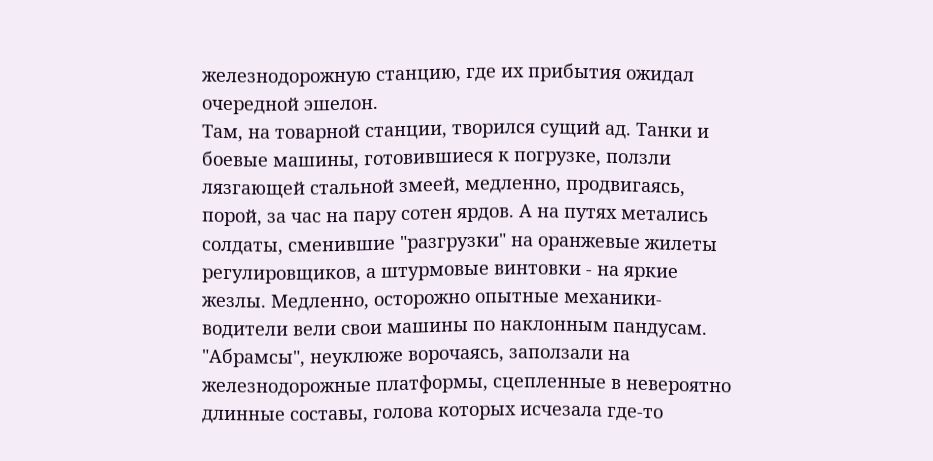железнодорожную станцию, где их прибытия ожидал очередной эшелон.
Там, на товарной станции, творился сущий ад. Танки и боевые машины, готовившиеся к погрузке, ползли лязгающей стальной змеей, медленно, продвигаясь, порой, за час на пару сотен ярдов. А на путях метались солдаты, сменившие "разгрузки" на оранжевые жилеты регулировщиков, а штурмовые винтовки - на яркие жезлы. Медленно, осторожно опытные механики-водители вели свои машины по наклонным пандусам. "Абрамсы", неуклюже ворочаясь, заползали на железнодорожные платформы, сцепленные в невероятно длинные составы, голова которых исчезала где-то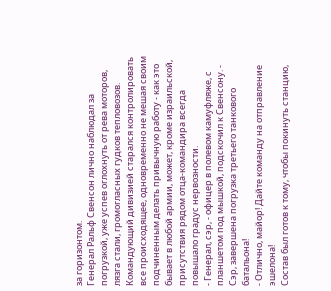за горизонтом.
Генерал Ральф Свенсон лично наблюдал за погрузкой, уже успев оглохнуть от рева моторов, лязга стали, громогласных гудков тепловозов. Командующий дивизией старался контролировать все происходящее, одновременно не мешая своим подчиненным делать привычную работу - как это бывает в любой армии, может, кроме израильской, присутствия рядом отца-командира всегда повышало градус нервозности.
- Генерал, сэр, - офицер в полевом камуфляже, с планшетом под мышкой, подскочил к Свенсону. - Сэр, завершена погрузка третьего танкового батальона!
- Отлично, майор! Дайте команду на отправление эшелона!
Состав был готов к тому, чтобы покинуть станцию,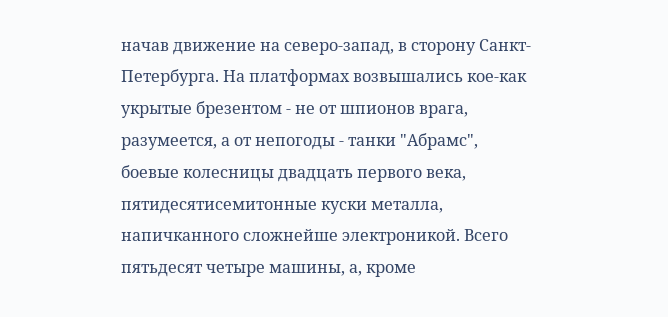начав движение на северо-запад, в сторону Санкт-Петербурга. На платформах возвышались кое-как укрытые брезентом - не от шпионов врага, разумеется, а от непогоды - танки "Абрамс", боевые колесницы двадцать первого века, пятидесятисемитонные куски металла, напичканного сложнейше электроникой. Всего пятьдесят четыре машины, а, кроме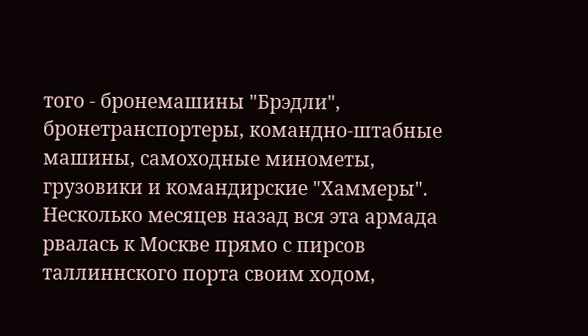того - бронемашины "Брэдли", бронетранспортеры, командно-штабные машины, самоходные минометы, грузовики и командирские "Хаммеры". Несколько месяцев назад вся эта армада рвалась к Москве прямо с пирсов таллиннского порта своим ходом,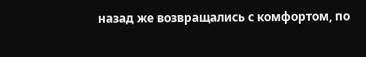назад же возвращались с комфортом, по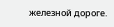железной дороге.